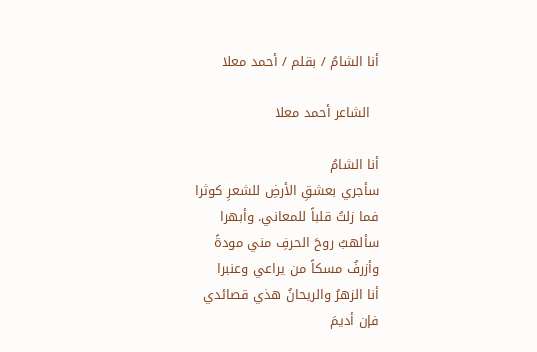أنا الشامُ / بقلم / أحمد معلا

  الشاعر أحمد معلا

أنا الشامُ
سأجري بعشقِ الأرضِ للشعرِ كوثرا
فما زلتُ قلباً للمعاني. وأبهرا
سألهبُ روحَ الحرفِ مني مودةً
وأزرفُ مسكاً من يراعي وعنبرا
أنا الزهرُ والريحانُ هذي قصائدي
فإن أديمَ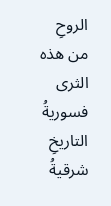الروحِ من هذه الثرى
فسوريةُ التاريخِ شرقيةُ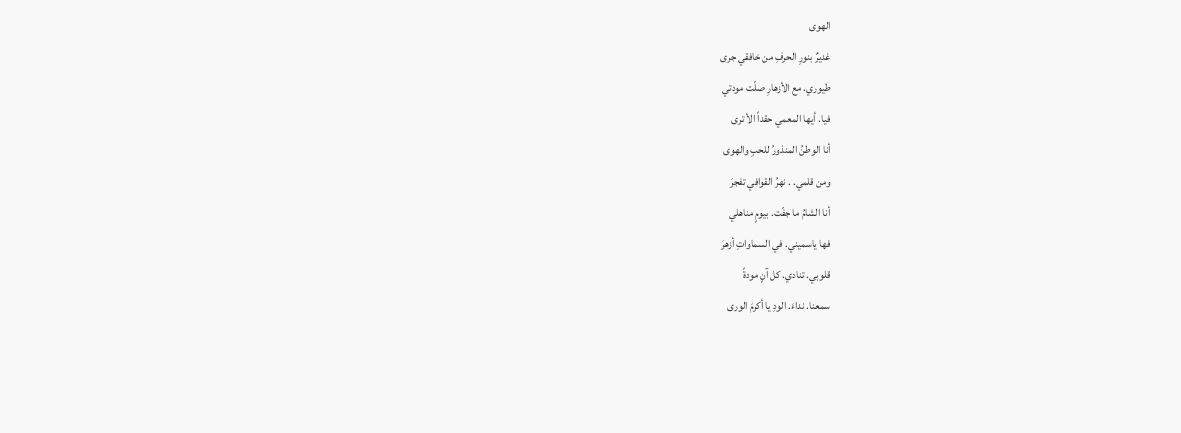الهوى
غديرٌ بنورِ الحرفِ من خافقي جرى
طيوري. مع الأزهارِ صلّت مودتي
فيا. أيها المعمي حقداً الأ ترى
أنا الوطنُ المنذورُ للحبِ والهوى
ومن قلمي. . نهرُ القوافي تفجرَ
أنا الشامُ ما جفّت. بيومٍ مناهلي
فها ياسميني. في السماواتِ أزهرَ
قلوبي. تنادي. كل آنٍ مودةً
سمعنا. نداءَ. الودِ يا أكرمَ الورى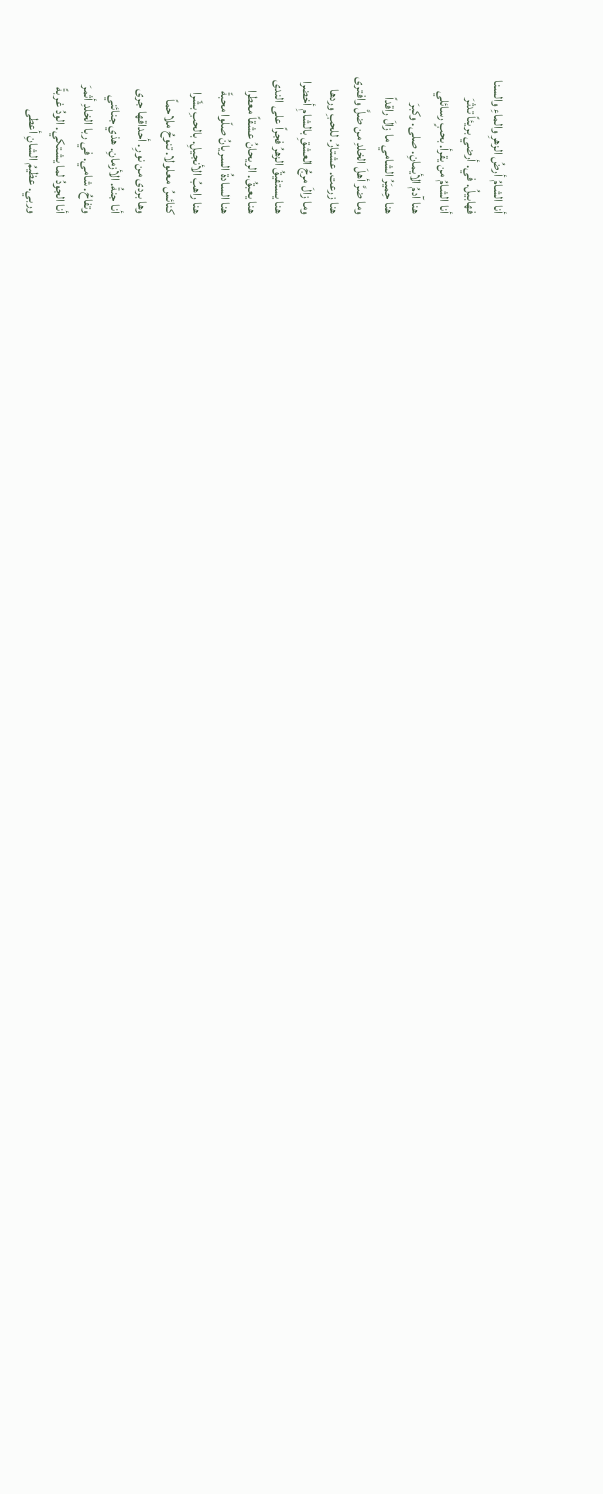أنا الشامُ أرضُ الزهرِ والماءِ والسنا
فهابيلُ. في. أرضي بريئاً تدثرَ
أنا الشامُ من يقرأ. بحبٍ رسائلي
هنا آدمُ الأيمانِ. صلى. وكبرَ
هنا حِميَرُ الشامي ما زالَ راقداً
وما ضرَّ أهلَ الخلدِ من ضلَّ وافترى
هنا زرعت. عشتارُ. للحبِ وردها
وما زالَ مرجُ العشقِ بالشامِ أخضرا
هنا يستفيقُ الزهرُ فجراً على الندى
هنا يعبقُ. الريحانُ عشقاً معطرا
هنا السادةُ السريانُ صلّوا محبةّ
هنا راهبُ الأنجيلِ. بالحبِ بشّرا
كنائسُ معلولا. تنوحُ ملاحماً
وها بردى من نورِ. أحداقها جرى
أنا جنةُ. الأزمانِ. هذي جنائني
وتفاحُ. شامي. في ربا الخلدِ أثمرَ
أنا الجودُ لما يشتكي. الودُ غربةً
وربي. عظيمُ الشانِ أعطى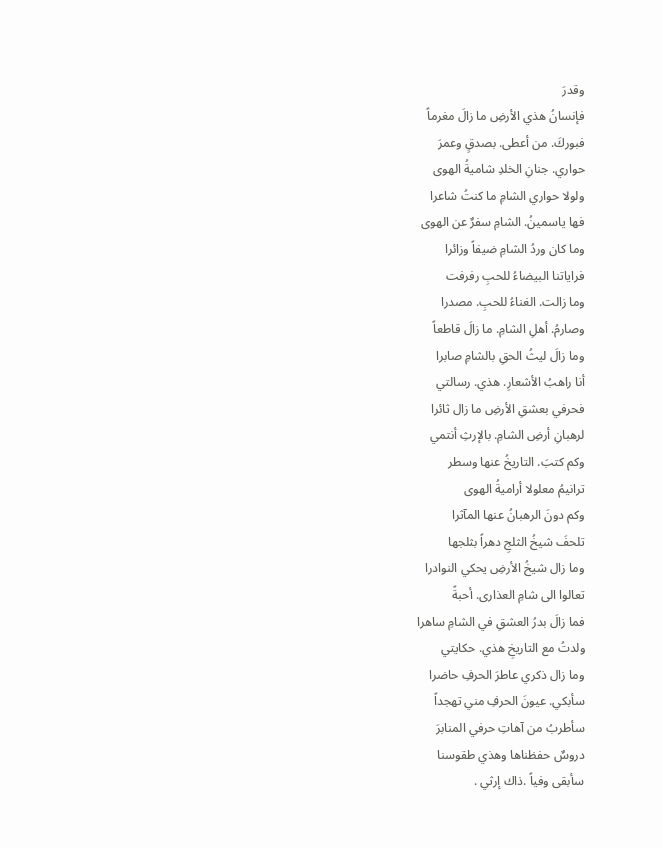وقدرَ
فإنسانُ هذي الأرضِ ما زالَ مغرماً
فبوركَ. من أعطى. بصدقٍ وعمرَ
حواري. جنانِ الخلدِ شاميةُ الهوى
ولولا حواري الشامِ ما كنتُ شاعرا
فها ياسمينُ. الشامِ سفرٌ عن الهوى
وما كان وردُ الشامِ ضيفاً وزائرا
فراياتنا البيضاءُ للحبِ رفرفت
وما زالت. الغناءُ للحبِ. مصدرا
وصارمُ. أهلِ الشامِ. ما زالَ قاطعاً
وما زالَ ليثُ الحقِ بالشامِ صابرا
أنا راهبُ الأشعارِ. هذي. رسالتي
فحرفي بعشقِ الأرضِ ما زال ثائرا
لرهبانِ أرضِ الشامِ. بالإرثِ أنتمي
وكم كتبَ. التاريخُ عنها وسطر
ترانيمُ معلولا أراميةُ الهوى
وكم دونَ الرهبانُ عنها المآثرا
تلحفَ شيخُ الثلجِ دهراً بثلجها
وما زال شيخُ الأرضِ يحكي النوادرا
تعالوا الى شامِ العذارى. أحبةً
فما زالَ بدرُ العشقِ في الشامِ ساهرا
ولدتُ مع التاريخِ هذي. حكايتي
وما زال ذكري عاطرَ الحرفِ حاضرا
سأبكي. عيونَ الحرفِ مني تهجداً
سأطربُ من آهاتِ حرفي المنابرَ
دروسٌ حفظناها وهذي طقوسنا
سأبقى وفياً .ذاك إرثي .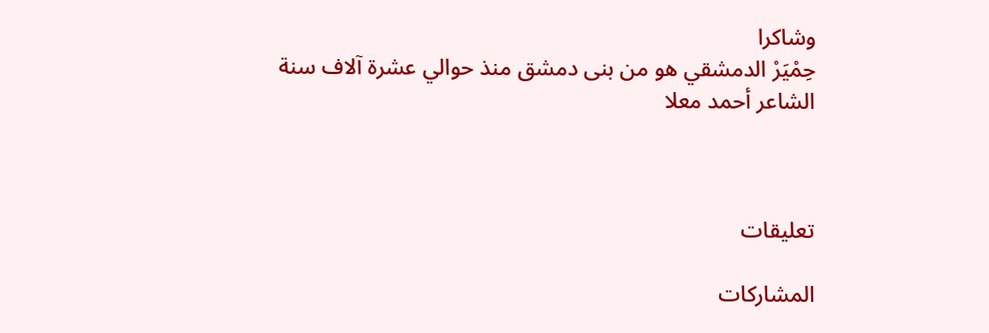وشاكرا
حِمْيَرْ الدمشقي هو من بنى دمشق منذ حوالي عشرة آلاف سنة
الشاعر أحمد معلا



تعليقات

المشاركات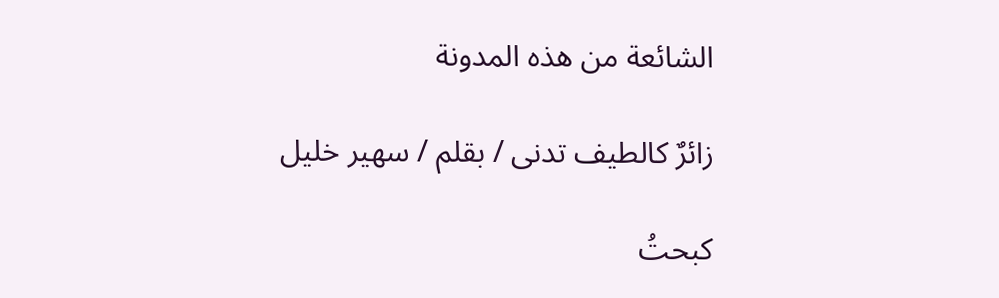الشائعة من هذه المدونة

زائرٌ كالطيف تدنى / بقلم / سهير خليل

كبحتُ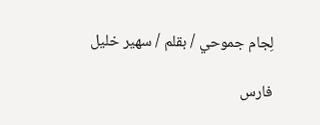لِجام جموحي / بقلم / سهير خليل

فارس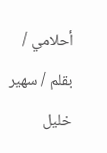أحلامي / بقلم / سهير خليل